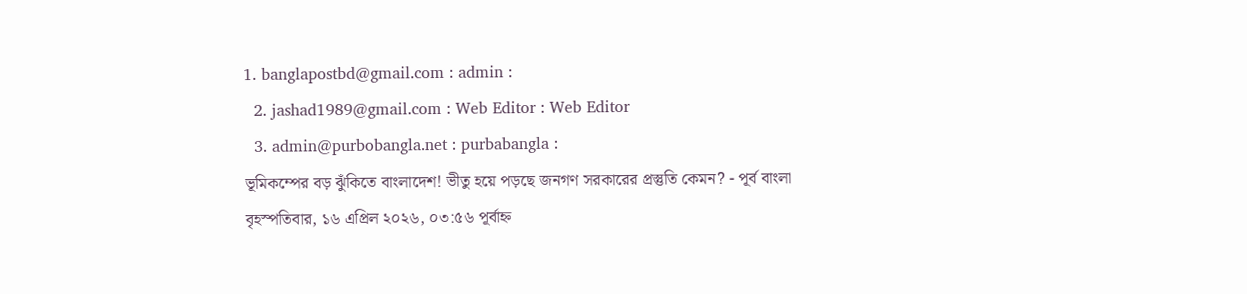1. banglapostbd@gmail.com : admin :
  2. jashad1989@gmail.com : Web Editor : Web Editor
  3. admin@purbobangla.net : purbabangla :
ভূমিকম্পের বড় ঝুঁকিতে বাংলাদেশ! ভীতু হয়ে পড়ছে জনগণ সরকারের প্রস্তুতি কেমন? - পূর্ব বাংলা
বৃহস্পতিবার, ১৬ এপ্রিল ২০২৬, ০৩:৫৬ পূর্বাহ্ন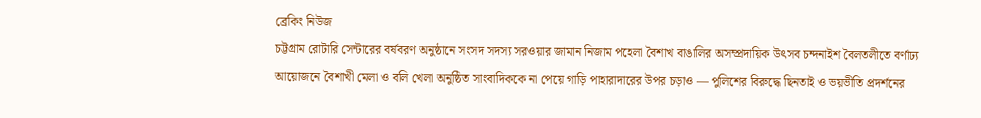ব্রেকিং নিউজ
চট্টগ্রাম রোটারি সেন্টারের বর্ষবরণ অনুষ্ঠানে সংসদ সদস্য সরওয়ার জামান নিজাম পহেলা বৈশাখ বাঙালির অসম্প্রদায়িক উৎসব চন্দনাইশ বৈলতলীতে বর্ণাঢ্য আয়োজনে বৈশাখী মেলা ও বলি খেলা অনুষ্ঠিত সাংবাদিককে না পেয়ে গাড়ি পাহারাদারের উপর চড়াও — পুলিশের বিরুদ্ধে ছিনতাই ও ভয়ভীতি প্রদর্শনের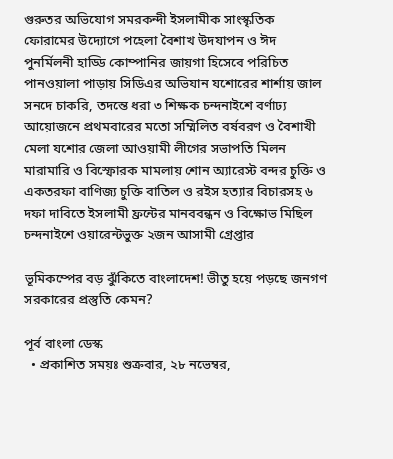গুরুতর অভিযোগ সমরকন্দী ইসলামীক সাংস্কৃতিক ফোরামের উদ্যোগে পহেলা বৈশাখ উদযাপন ও ঈদ পুনর্মিলনী হাড্ডি কোম্পানির জায়গা হিসেবে পরিচিত পানওয়ালা পাড়ায় সিডিএর অভিযান যশোরের শার্শায় জাল সনদে চাকরি, তদন্তে ধরা ৩ শিক্ষক চন্দনাইশে বর্ণাঢ্য আয়োজনে প্রথমবারের মতো সম্মিলিত বর্ষবরণ ও বৈশাখী মেলা যশোর জেলা আওয়ামী লীগের সভাপতি মিলন মারামারি ও বিস্ফোরক মামলায় শোন অ্যারেস্ট বন্দর চুক্তি ও একতরফা বাণিজ্য চুক্তি বাতিল ও রইস হত্যার বিচারসহ ৬ দফা দাবিতে ইসলামী ফ্রন্টের মানববন্ধন ও বিক্ষোভ মিছিল চন্দনাইশে ওয়ারেন্টভুক্ত ২জন আসামী গ্রেপ্তার

ভূমিকম্পের বড় ঝুঁকিতে বাংলাদেশ! ভীতু হয়ে পড়ছে জনগণ সরকারের প্রস্তুতি কেমন?

পূর্ব বাংলা ডেস্ক
  • প্রকাশিত সময়ঃ শুক্রবার, ২৮ নভেম্বর,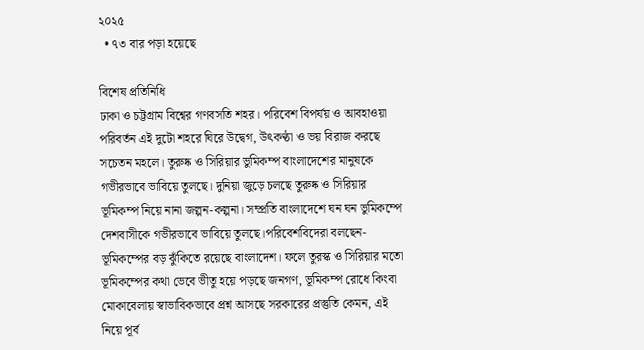২০২৫
  • ৭৩ বার পড়া হয়েছে

বিশেষ প্রতিনিধি
ঢাকা ও চট্টগ্রাম বিশ্বের গণবসতি শহর। পরিবেশ বিপর্যয় ও আবহাওয়া পরিবর্তন এই দুটো শহরে ঘিরে উদ্বেগ, উৎকণ্ঠা ও ভয় বিরাজ করছে সচেতন মহলে। তুরুষ্ক ও সিরিয়ার ভুমিকম্প বাংলাদেশের মানুষকে গভীরভাবে ভাবিয়ে তুলছে। দুনিয়া জুড়ে চলছে তুরুষ্ক ও সিরিয়ার ভূমিকম্প নিয়ে নানা জল্পন-কল্পনা। সম্প্রতি বাংলাদেশে ঘন ঘন ভুমিকম্পে দেশবাসীকে গভীরভাবে ভাবিয়ে তুলছে।পরিবেশবিদেরা বলছেন-ভূমিকম্পের বড় ঝুঁকিতে রয়েছে বাংলাদেশ। ফলে তুরস্ক ও সিরিয়ার মতো ভূমিকম্পের কথা ভেবে ভীতু হয়ে পড়ছে জনগণ, ভূমিকম্প রোধে কিংবা মোকাবেলায় স্বাভাবিকভাবে প্রশ্ন আসছে সরকারের প্রস্তুতি কেমন, এই নিয়ে পূর্ব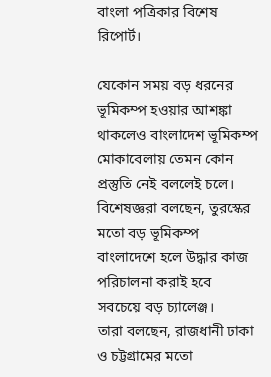বাংলা পত্রিকার বিশেষ রিপোর্ট।

যেকোন সময় বড় ধরনের ভূমিকম্প হওয়ার আশঙ্কা থাকলেও বাংলাদেশ ভূমিকম্প মোকাবেলায় তেমন কোন প্রস্তুতি নেই বললেই চলে। বিশেষজ্ঞরা বলছেন, তুরস্কের মতো বড় ভূমিকম্প বাংলাদেশে হলে উদ্ধার কাজ পরিচালনা করাই হবে সবচেয়ে বড় চ্যালেঞ্জ।
তারা বলছেন, রাজধানী ঢাকা ও চট্টগ্রামের মতো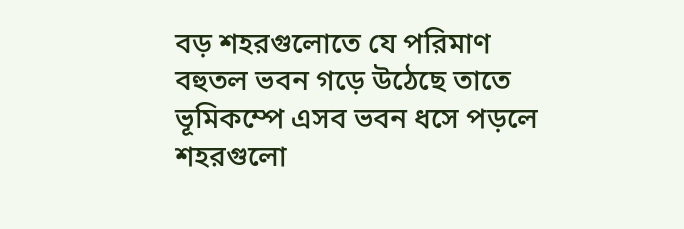বড় শহরগুলোতে যে পরিমাণ বহুতল ভবন গড়ে উঠেছে তাতে ভূমিকম্পে এসব ভবন ধসে পড়লে শহরগুলো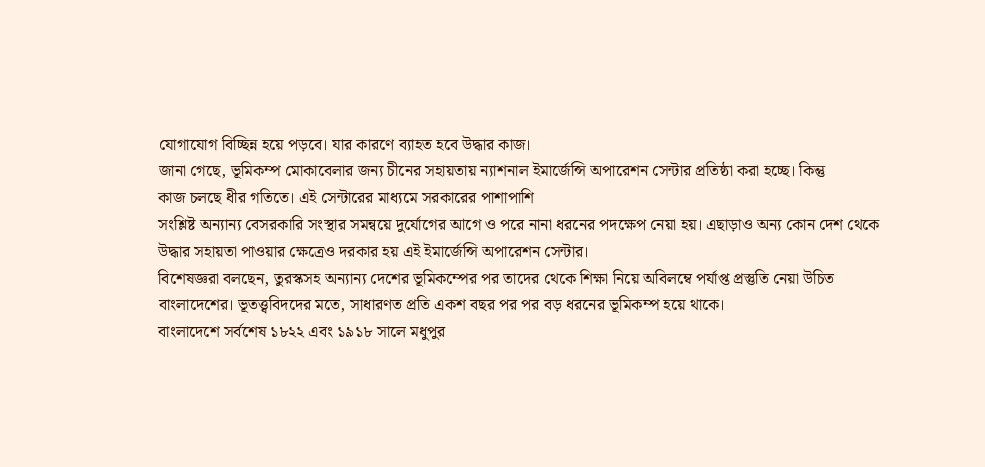যোগাযোগ বিচ্ছিন্ন হয়ে পড়বে। যার কারণে ব্যাহত হবে উদ্ধার কাজ।
জানা গেছে, ভূমিকম্প মোকাবেলার জন্য চীনের সহায়তায় ন্যাশনাল ইমার্জেন্সি অপারেশন সেন্টার প্রতিষ্ঠা করা হচ্ছে। কিন্তু
কাজ চলছে ধীর গতিতে। এই সেন্টারের মাধ্যমে সরকারের পাশাপাশি
সংশ্লিষ্ট অন্যান্য বেসরকারি সংস্থার সমন্বয়ে দুর্যোগের আগে ও পরে নানা ধরনের পদক্ষেপ নেয়া হয়। এছাড়াও অন্য কোন দেশ থেকে উদ্ধার সহায়তা পাওয়ার ক্ষেত্রেও দরকার হয় এই ইমার্জেন্সি অপারেশন সেন্টার।
বিশেষজ্ঞরা বলছেন, তুরস্কসহ অন্যান্য দেশের ভূমিকম্পের পর তাদের থেকে শিক্ষা নিয়ে অবিলম্বে পর্যাপ্ত প্রস্তুতি নেয়া উচিত বাংলাদেশের। ভূতত্ত্ববিদদের মতে, সাধারণত প্রতি একশ বছর পর পর বড় ধরনের ভূমিকম্প হয়ে থাকে।
বাংলাদেশে সর্বশেষ ১৮২২ এবং ১৯১৮ সালে মধুপুর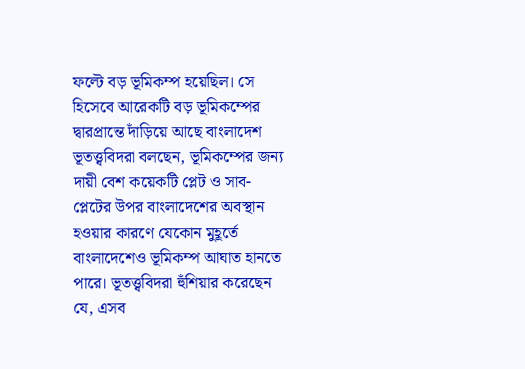ফল্টে বড় ভূমিকম্প হয়েছিল। সে হিসেবে আরেকটি বড় ভূমিকম্পের দ্বারপ্রান্তে দাঁড়িয়ে আছে বাংলাদেশ ভূতত্ত্ববিদরা বলছেন, ভূমিকম্পের জন্য দায়ী বেশ কয়েকটি প্লেট ও সাব-প্লেটের উপর বাংলাদেশের অবস্থান হওয়ার কারণে যেকোন মুহূর্তে বাংলাদেশেও ভূমিকম্প আঘাত হানতে পারে। ভূতত্ত্ববিদরা হুঁশিয়ার করেছেন যে, এসব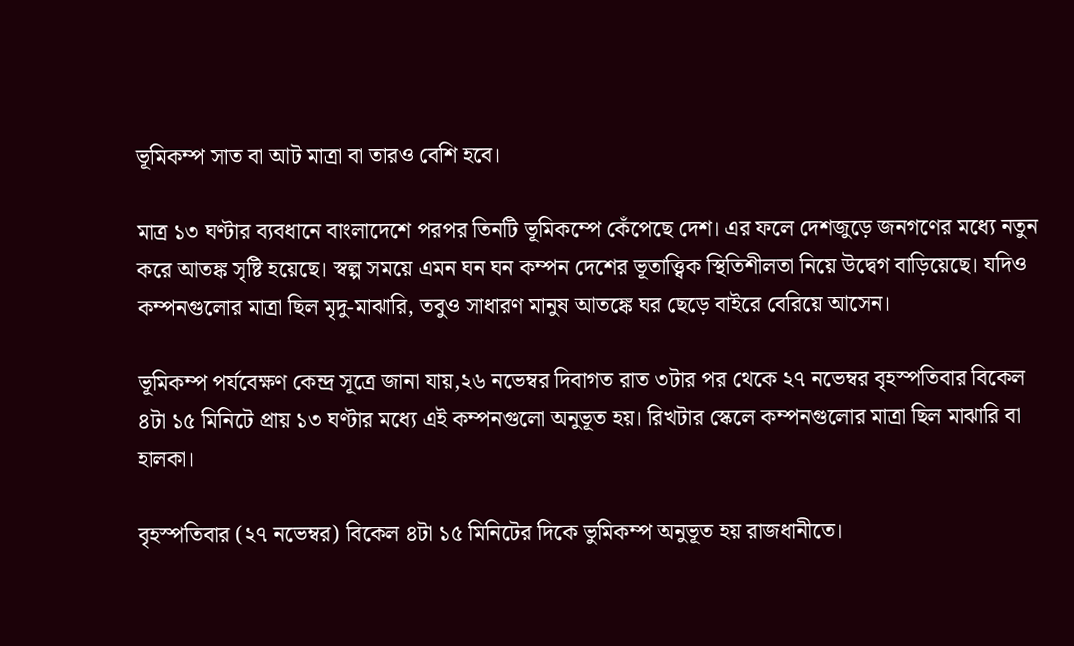ভূমিকম্প সাত বা আট মাত্রা বা তারও বেশি হবে।

মাত্র ১৩ ঘণ্টার ব্যবধানে বাংলাদেশে পরপর তিনটি ভূমিকম্পে কেঁপেছে দেশ। এর ফলে দেশজুড়ে জনগণের মধ্যে নতুন করে আতঙ্ক সৃষ্টি হয়েছে। স্বল্প সময়ে এমন ঘন ঘন কম্পন দেশের ভূতাত্ত্বিক স্থিতিশীলতা নিয়ে উদ্বেগ বাড়িয়েছে। যদিও কম্পনগুলোর মাত্রা ছিল মৃদু-মাঝারি, তবুও সাধারণ মানুষ আতঙ্কে ঘর ছেড়ে বাইরে বেরিয়ে আসেন।

ভূমিকম্প পর্যবেক্ষণ কেন্দ্র সূত্রে জানা যায়,২৬ নভেম্বর দিবাগত রাত ৩টার পর থেকে ২৭ নভেম্বর বৃহস্পতিবার বিকেল ৪টা ১৫ মিনিটে প্রায় ১৩ ঘণ্টার মধ্যে এই কম্পনগুলো অনুভূত হয়। রিখটার স্কেলে কম্পনগুলোর মাত্রা ছিল মাঝারি বা হালকা।

বৃহস্পতিবার (২৭ নভেম্বর) বিকেল ৪টা ১৫ মিনিটের দিকে ভুমিকম্প অনুভূত হয় রাজধানীতে।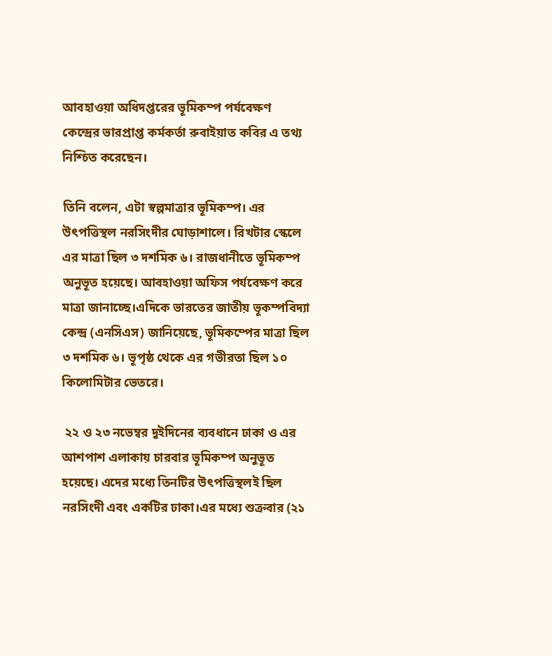আবহাওয়া অধিদপ্তরের ভূমিকম্প পর্যবেক্ষণ কেন্দ্রের ভারপ্রাপ্ত কর্মকর্তা রুবাইয়াত কবির এ তথ্য নিশ্চিত করেছেন।

তিনি বলেন, এটা স্বল্পমাত্রার ভূমিকম্প। এর উৎপত্তিস্থল নরসিংদীর ঘোড়াশালে। রিখটার স্কেলে এর মাত্রা ছিল ৩ দশমিক ৬। রাজধানীতে ভূমিকম্প অনুভূত হয়েছে। আবহাওয়া অফিস পর্যবেক্ষণ করে মাত্রা জানাচ্ছে।এদিকে ভারতের জাতীয় ভূকম্পবিদ্যা কেন্দ্র (এনসিএস) জানিয়েছে, ভূমিকম্পের মাত্রা ছিল ৩ দশমিক ৬। ভূপৃষ্ঠ থেকে এর গভীরতা ছিল ১০ কিলোমিটার ভেতরে।

 ২২ ও ২৩ নভেম্বর দুইদিনের ব্যবধানে ঢাকা ও এর আশপাশ এলাকায় চারবার ভূমিকম্প অনুভূত হয়েছে। এদের মধ্যে তিনটির উৎপত্তিস্থলই ছিল নরসিংদী এবং একটির ঢাকা।এর মধ্যে শুক্রবার (২১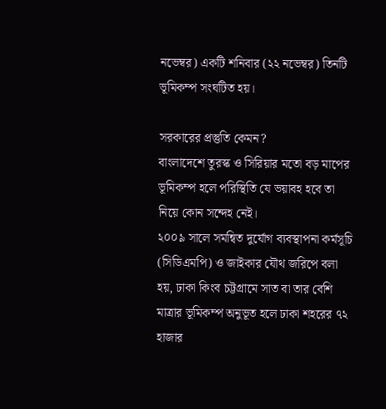নভেম্বর) একটি শনিবার (২২ নভেম্বর) তিনটি ভূমিকম্প সংঘটিত হয়।

সরকারের প্রস্তুতি কেমন?
বাংলাদেশে তুরস্ক ও সিরিয়ার মতো বড় মাপের ভূমিকম্প হলে পরিস্থিতি যে ভয়াবহ হবে তা নিয়ে কোন সন্দেহ নেই।
২০০৯ সালে সমন্বিত দুর্যোগ ব্যবস্থাপনা কর্মসূচি (সিডিএমপি) ও জাইকার যৌথ জরিপে বলা হয়, ঢাকা কিংব চট্টগ্রামে সাত বা তার বেশি মাত্রার ভূমিকম্প অনুভূত হলে ঢাকা শহরের ৭২ হাজার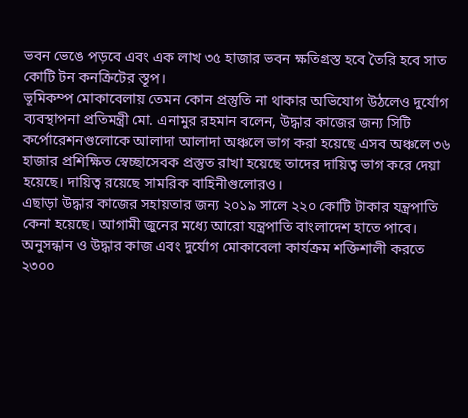ভবন ভেঙে পড়বে এবং এক লাখ ৩৫ হাজার ভবন ক্ষতিগ্রস্ত হবে তৈরি হবে সাত কোটি টন কনক্রিটের স্তূপ।
ভূমিকম্প মোকাবেলায় তেমন কোন প্রস্তুতি না থাকার অভিযোগ উঠলেও দুর্যোগ ব্যবস্থাপনা প্রতিমন্ত্রী মো. এনামুর রহমান বলেন, উদ্ধার কাজের জন্য সিটি কর্পোরেশনগুলোকে আলাদা আলাদা অঞ্চলে ভাগ করা হয়েছে এসব অঞ্চলে ৩৬ হাজার প্রশিক্ষিত স্বেচ্ছাসেবক প্রস্তুত রাখা হয়েছে তাদের দায়িত্ব ভাগ করে দেয়া হয়েছে। দায়িত্ব রয়েছে সামরিক বাহিনীগুলোরও।
এছাড়া উদ্ধার কাজের সহায়তার জন্য ২০১৯ সালে ২২০ কোটি টাকার যন্ত্রপাতি কেনা হয়েছে। আগামী জুনের মধ্যে আরো যন্ত্রপাতি বাংলাদেশ হাতে পাবে। অনুসন্ধান ও উদ্ধার কাজ এবং দুর্যোগ মোকাবেলা কার্যক্রম শক্তিশালী করতে ২৩০০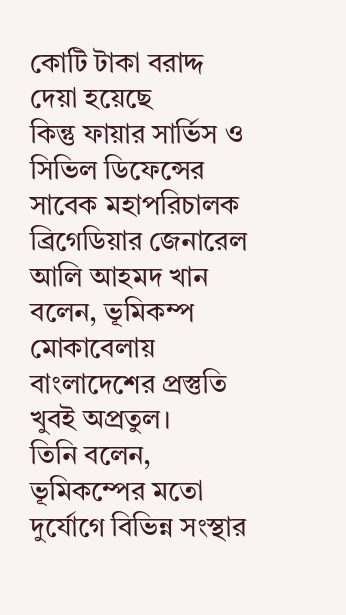কোটি টাকা বরাদ্দ দেয়া হয়েছে
কিন্তু ফায়ার সার্ভিস ও সিভিল ডিফেন্সের সাবেক মহাপরিচালক ব্রিগেডিয়ার জেনারেল আলি আহমদ খান বলেন, ভূমিকম্প মোকাবেলায় বাংলাদেশের প্রস্তুতি খুবই অপ্রতুল।
তিনি বলেন, ভূমিকম্পের মতো দুর্যোগে বিভিন্ন সংস্থার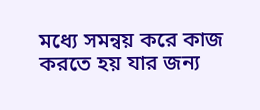মধ্যে সমন্বয় করে কাজ করতে হয় যার জন্য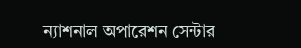ন্যাশনাল অপারেশন সেন্টার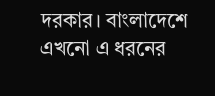দরকার। বাংলাদেশে এখনো এ ধরনের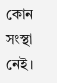কোন সংস্থা নেই।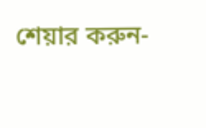শেয়ার করুন-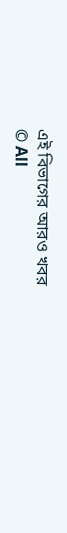এই বিভাগের আরও খবর
© All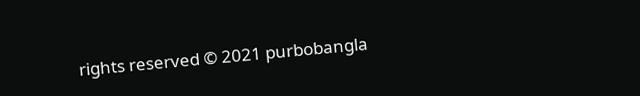rights reserved © 2021 purbobangla